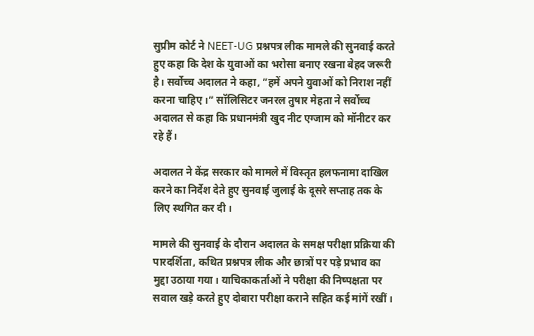सुप्रीम कोर्ट ने NEET-UG प्रश्नपत्र लीक मामले की सुनवाई करते हुए कहा कि देश के युवाओं का भरोसा बनाए रखना बेहद जरूरी है। सर्वोच्च अदालत ने कहा, ”हमें अपने युवाओं को निराश नहीं करना चाहिए।” सॉलिसिटर जनरल तुषार मेहता ने सर्वोच्च अदालत से कहा कि प्रधानमंत्री खुद नीट एग्जाम को मॉनीटर कर रहे हैं।

अदालत ने केंद्र सरकार को मामले में विस्तृत हलफनामा दाखिल करने का निर्देश देते हुए सुनवाई जुलाई के दूसरे सप्ताह तक के लिए स्थगित कर दी।

मामले की सुनवाई के दौरान अदालत के समक्ष परीक्षा प्रक्रिया की पारदर्शिता, कथित प्रश्नपत्र लीक और छात्रों पर पड़े प्रभाव का मुद्दा उठाया गया। याचिकाकर्ताओं ने परीक्षा की निष्पक्षता पर सवाल खड़े करते हुए दोबारा परीक्षा कराने सहित कई मांगें रखीं।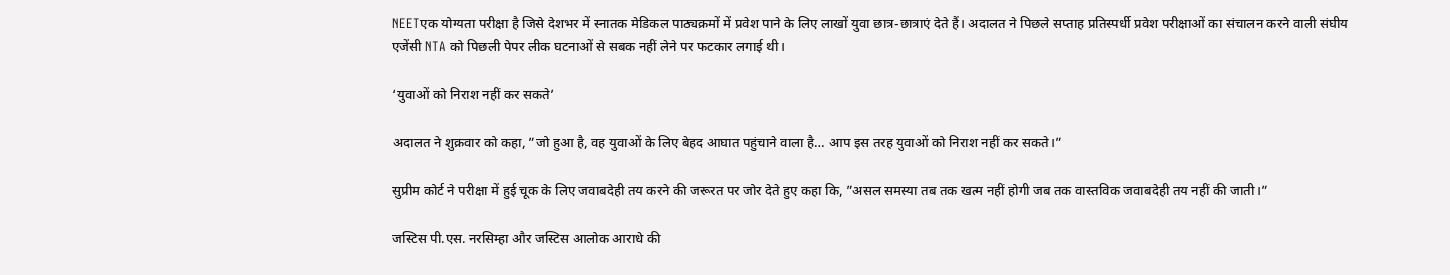NEETएक योग्यता परीक्षा है जिसे देशभर में स्नातक मेडिकल पाठ्यक्रमों में प्रवेश पाने के लिए लाखों युवा छात्र-छात्राएं देते हैं। अदालत ने पिछले सप्ताह प्रतिस्पर्धी प्रवेश परीक्षाओं का संचालन करने वाली संघीय एजेंसी NTA को पिछली पेपर लीक घटनाओं से सबक नहीं लेने पर फटकार लगाई थी।

‘युवाओं को निराश नहीं कर सकते’

अदालत ने शुक्रवार को कहा, ”जो हुआ है, वह युवाओं के लिए बेहद आघात पहुंचाने वाला है… आप इस तरह युवाओं को निराश नहीं कर सकते।”

सुप्रीम कोर्ट ने परीक्षा में हुई चूक के लिए जवाबदेही तय करने की जरूरत पर जोर देते हुए कहा कि, ”असल समस्या तब तक खत्म नहीं होगी जब तक वास्तविक जवाबदेही तय नहीं की जाती।”

जस्टिस पी.एस. नरसिम्हा और जस्टिस आलोक आराधे की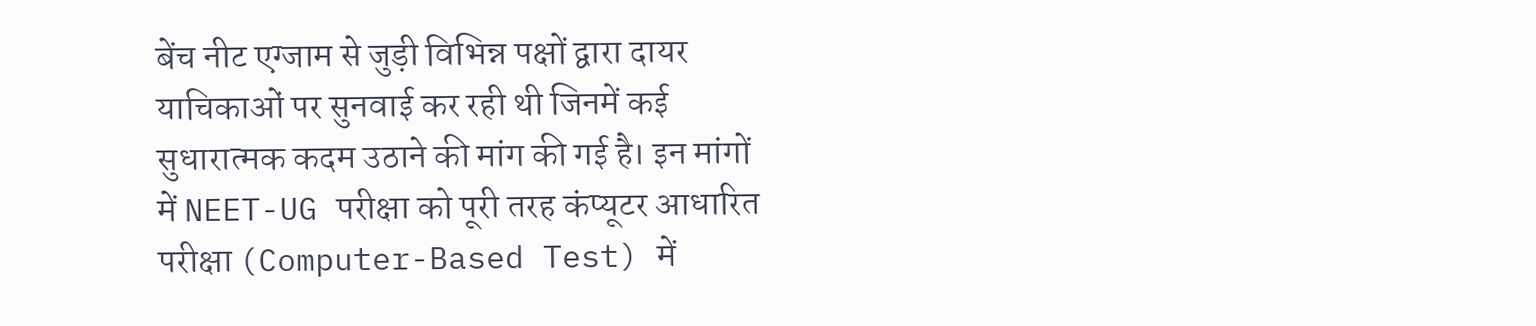बेंच नीट एग्जाम से जुड़ी विभिन्न पक्षों द्वारा दायर याचिकाओं पर सुनवाई कर रही थी जिनमें कई सुधारात्मक कदम उठाने की मांग की गई है। इन मांगों में NEET-UG परीक्षा को पूरी तरह कंप्यूटर आधारित परीक्षा (Computer-Based Test) में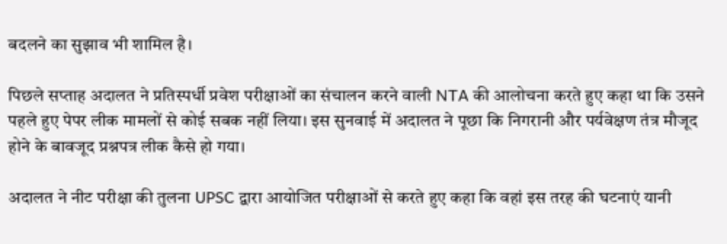बदलने का सुझाव भी शामिल है।

पिछले सप्ताह अदालत ने प्रतिस्पर्धी प्रवेश परीक्षाओं का संचालन करने वाली NTA की आलोचना करते हुए कहा था कि उसने पहले हुए पेपर लीक मामलों से कोई सबक नहीं लिया। इस सुनवाई में अदालत ने पूछा कि निगरानी और पर्यवेक्षण तंत्र मौजूद होने के बावजूद प्रश्नपत्र लीक कैसे हो गया।

अदालत ने नीट परीक्षा की तुलना UPSC द्वारा आयोजित परीक्षाओं से करते हुए कहा कि वहां इस तरह की घटनाएं यानी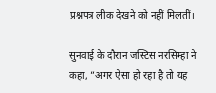प्रश्नपत्र लीक देखने को नहीं मिलतीं।

सुनवाई के दौरान जस्टिस नरसिम्हा ने कहा, ”अगर ऐसा हो रहा है तो यह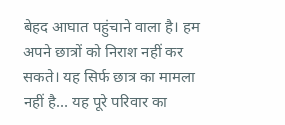बेहद आघात पहुंचाने वाला है। हम अपने छात्रों को निराश नहीं कर सकते। यह सिर्फ छात्र का मामला नहीं है… यह पूरे परिवार का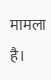मामला है।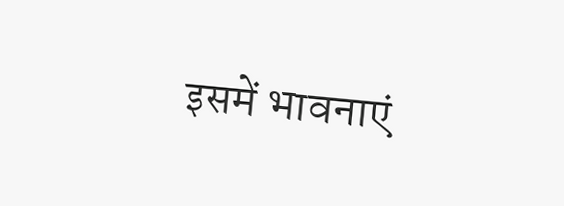इसमें भावनाएं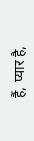हैं, प्यार है,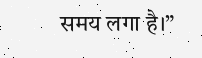समय लगा है।”